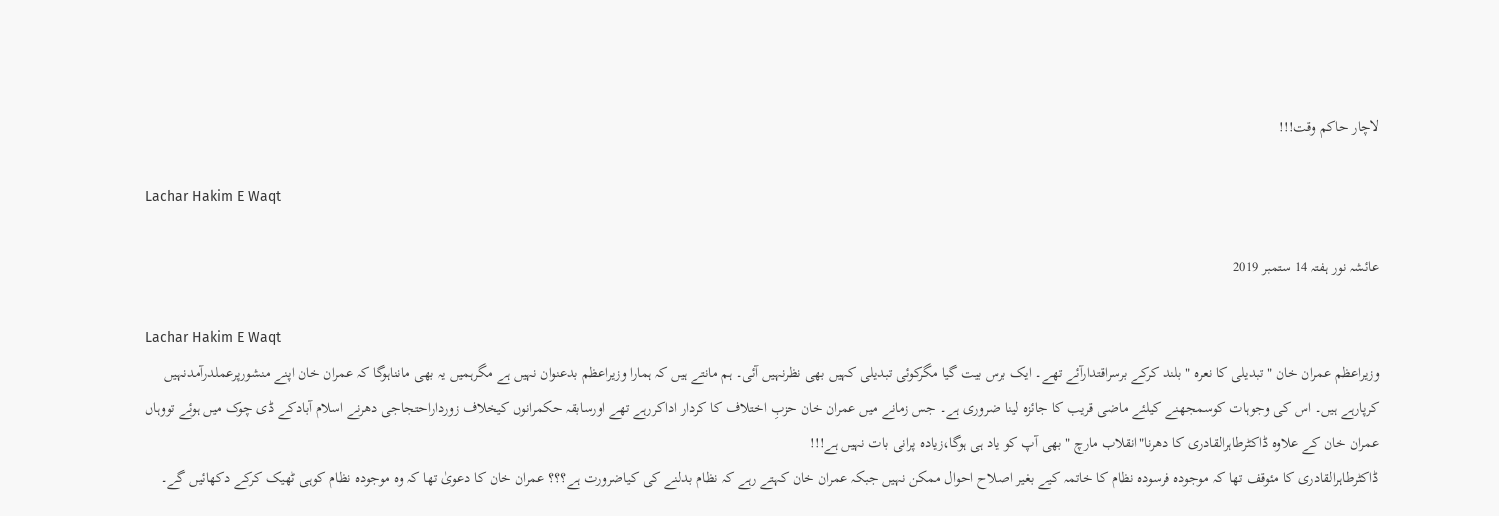لاچار حاکم وقت!!!

Lachar Hakim E Waqt

عائشہ نور ہفتہ 14 ستمبر 2019

Lachar Hakim E Waqt
وزیراعظم عمران خان " تبدیلی کا نعرہ " بلند کرکے برسراقتدارآئے تھے۔ ایک برس بیت گیا مگرکوئی تبدیلی کہیں بھی نظرنہیں آئی۔ ہم مانتے ہیں کہ ہمارا وزیراعظم بدعنوان نہیں ہے مگرہمیں یہ بھی مانناہوگا کہ عمران خان اپنے منشورپرعملدرآمدنہیں کرپارہے ہیں۔ اس کی وجوہات کوسمجھنے کیلئے ماضی قریب کا جائزہ لینا ضروری ہے۔ جس زمانے میں عمران خان حزبِ اختلاف کا کردار اداکررہے تھے اورسابقہ حکمرانوں کیخلاف زورداراحتجاجی دھرنے اسلام آبادکے ڈی چوک میں ہوئے تووہاں عمران خان کے علاوہ ڈاکٹرطاہرالقادری کا دھرنا"انقلاب مارچ " بھی آپ کو یاد ہی ہوگا،زیادہ پرانی بات نہیں ہے!!!
ڈاکٹرطاہرالقادری کا مئوقف تھا کہ موجودہ فرسودہ نظام کا خاتمہ کیے بغیر اصلاح احوال ممکن نہیں جبکہ عمران خان کہتے رہے کہ نظام بدلنے کی کیاضرورت ہے؟؟؟ عمران خان کا دعویٰ تھا کہ وہ موجودہ نظام کوہی ٹھیک کرکے دکھائیں گے۔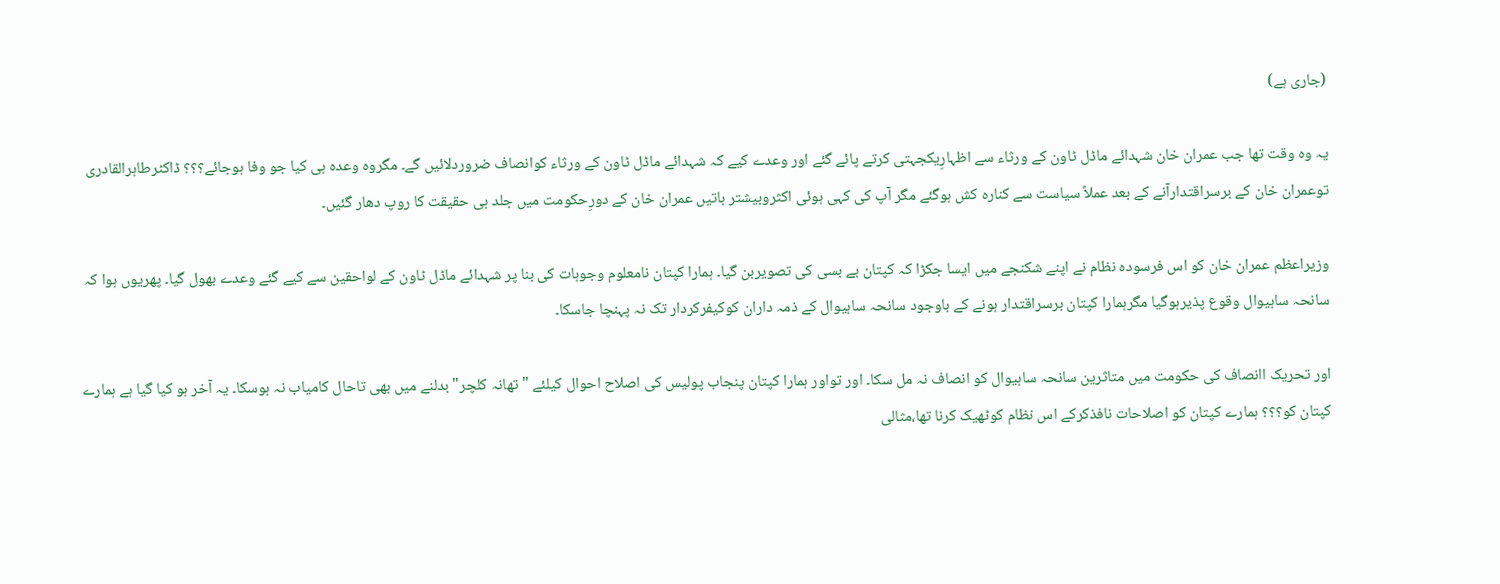(جاری ہے)

یہ وہ وقت تھا جب عمران خان شہدائے ماڈل ٹاون کے ورثاء سے اظہارِیکجہتی کرتے پائے گئے اور وعدے کیے کہ شہدائے ماڈل ٹاون کے ورثاء کوانصاف ضروردلائیں گے۔ مگروہ وعدہ ہی کیا جو وفا ہوجائے؟؟؟ ڈاکٹرطاہرالقادری توعمران خان کے برسراقتدارآنے کے بعد عملاً سیاست سے کنارہ کش ہوگئے مگر آپ کی کہی ہوئی اکثروبیشتر باتیں عمران خان کے دورِحکومت میں جلد ہی حقیقت کا روپ دھار گئیں۔

وزیراعظم عمران خان کو اس فرسودہ نظام نے اپنے شکنجے میں ایسا جکڑا کہ کپتان بے بسی کی تصویربن گیا۔ ہمارا کپتان نامعلوم وجوہات کی بنا پر شہدائے ماڈل ٹاون کے لواحقین سے کیے گئے وعدے بھول گیا۔ پھریوں ہوا کہ سانحہ ساہیوال وقوع پذیرہوگیا مگرہمارا کپتان برسراقتدار ہونے کے باوجود سانحہ ساہیوال کے ذمہ داران کوکیفرکردار تک نہ پہنچا جاسکا۔

اور تحریک اانصاف کی حکومت میں متاثرین سانحہ ساہیوال کو انصاف نہ مل سکا۔ اور تواور ہمارا کپتان پنجاب پولیس کی اصلاح احوال کیلئے " تھانہ کلچر" بدلنے میں بھی تاحال کامیاب نہ ہوسکا۔ یہ آخر ہو کیا گیا ہے ہمارے کپتان کو؟؟؟ ہمارے کپتان کو اصلاحات نافذکرکے اس نظام کوٹھیک کرنا تھا،مثالی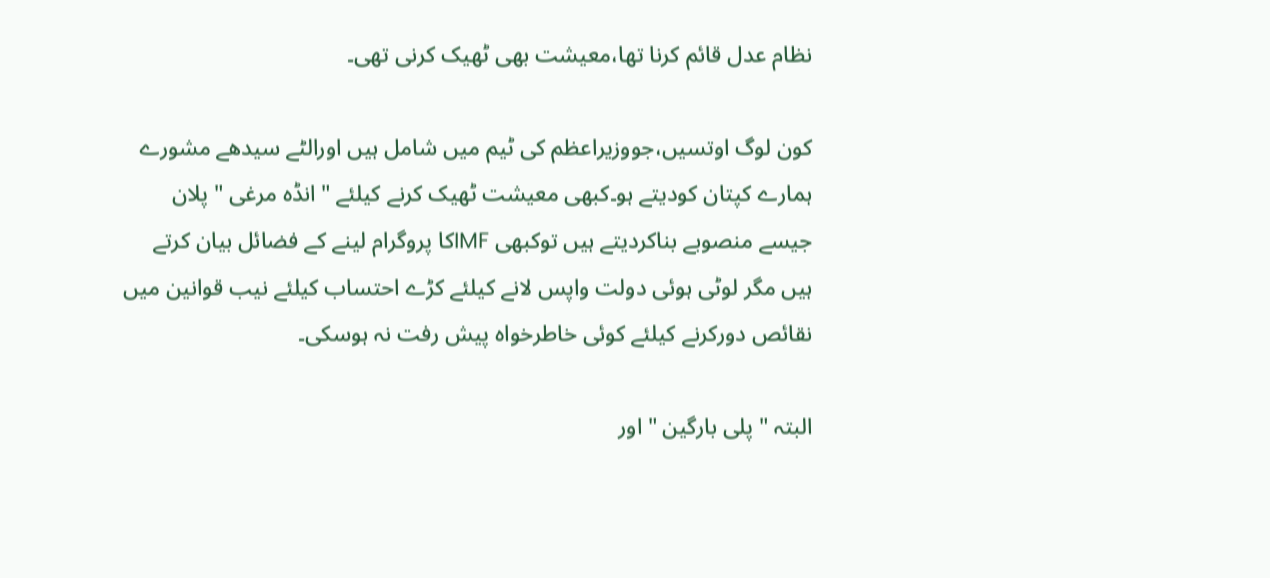نظام عدل قائم کرنا تھا،معیشت بھی ٹھیک کرنی تھی۔

کون لوگ اوتسیں،جووزیراعظم کی ٹیم میں شامل ہیں اورالٹے سیدھے مشورے ہمارے کپتان کودیتے ہو۔کبھی معیشت ٹھیک کرنے کیلئے " انڈہ مرغی " پلان جیسے منصوبے بناکردیتے ہیں توکبھی IMFکا پروگرام لینے کے فضائل بیان کرتے ہیں مگر لوٹی ہوئی دولت واپس لانے کیلئے کڑے احتساب کیلئے نیب قوانین میں نقائص دورکرنے کیلئے کوئی خاطرخواہ پیش رفت نہ ہوسکی۔

البتہ " پلی بارگین " اور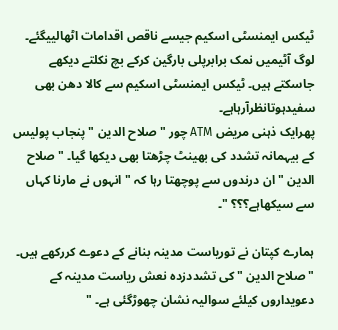ٹیکس ایمنسٹی اسکیم جیسے ناقص اقدامات اٹھالییگئے۔ لوگ آٹیمیں نمک برابرپلی بارگین کرکے بچ نکلتے دیکھے جاسکتے ہیں۔ ٹیکس ایمنسٹی اسکیم سے کالا دھن بھی سفیدہوتانظرآرہاہے۔
پھرایک ذہنی مریض ATM چور " صلاح الدین " پنجاب پولیس کے بیہمانہ تشدد کی بھینٹ چڑھتا بھی دیکھا گیا۔ " صلاح الدین " ان درندوں سے پوچھتا رہا کہ " انہوں نے مارنا کہاں سے سیکھاہے؟؟؟ "۔

ہمارے کپتان نے توریاست مدینہ بنانے کے دعوے کررکھے ہیں۔ " صلاح الدین " کی تشددزدہ نعش ریاست مدینہ کے دعویداروں کیلئے سوالیہ نشان چھوڑگئی ہے۔ "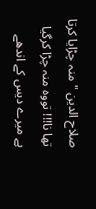صلاح الدین " منہ چڑایا کرتا تھا نا!!! تووہ منہ چڑا کرگیا ہے میرے دیس کے اندھے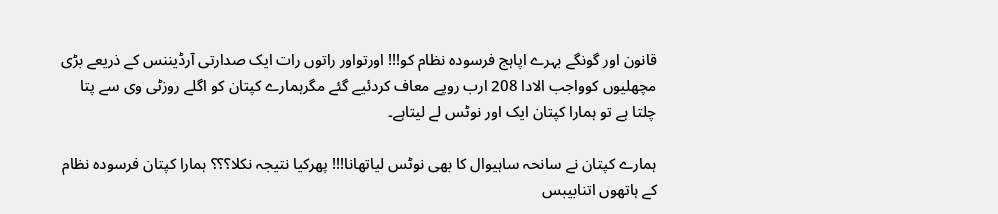قانون اور گونگے بہرے اپاہج فرسودہ نظام کو!!! اورتواور راتوں رات ایک صدارتی آرڈیننس کے ذریعے بڑی مچھلیوں کوواجب الادا 208 ارب روپے معاف کردئیے گئے مگرہمارے کپتان کو اگلے روزٹی وی سے پتا چلتا ہے تو ہمارا کپتان ایک اور نوٹس لے لیتاہے۔

ہمارے کپتان نے سانحہ ساہیوال کا بھی نوٹس لیاتھانا!!! پھرکیا نتیجہ نکلا؟؟؟ ہمارا کپتان فرسودہ نظام کے ہاتھوں اتنابیبس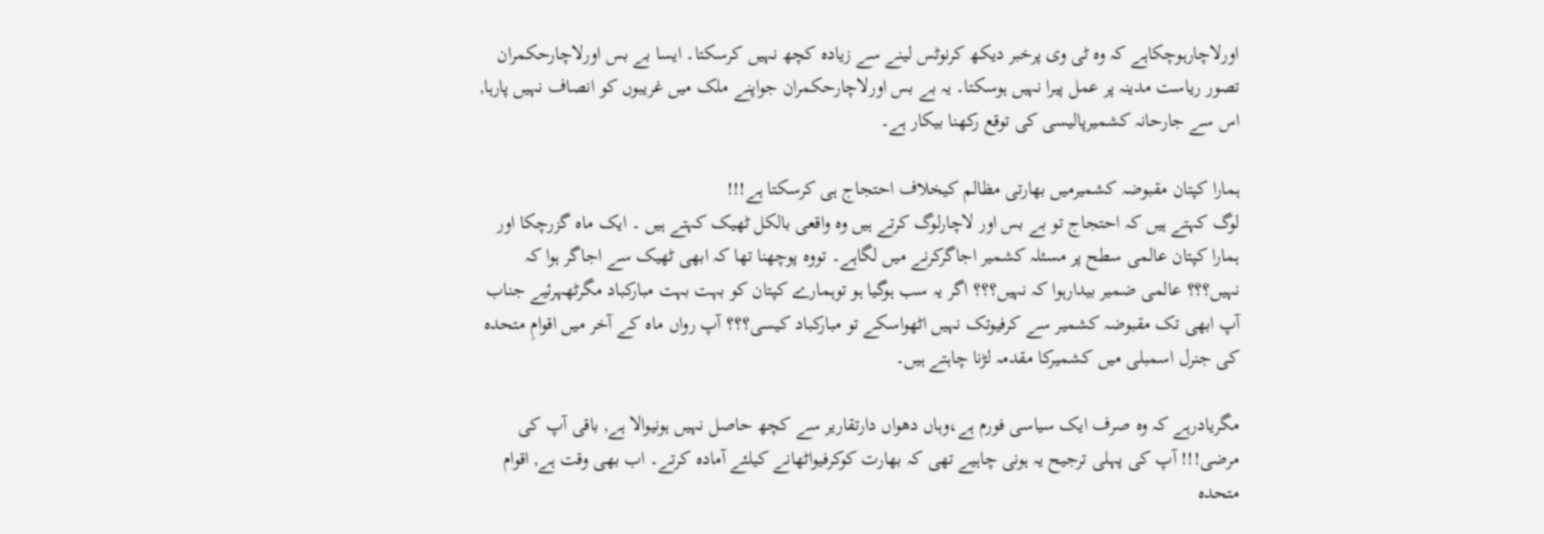اورلاچارہوچکاہے کہ وہ ٹی وی پرخبر دیکھ کرنوٹس لینے سے زیادہ کچھ نہیں کرسکتا۔ ایسا بے بس اورلاچارحکمران تصور ریاست مدینہ پر عمل پیرا نہیں ہوسکتا۔ یہ بے بس اورلاچارحکمران جواپنے ملک میں غریبوں کو انصاف نہیں پارہا, اس سے جارحانہ کشمیرپالیسی کی توقع رکھنا بیکار ہے۔

ہمارا کپتان مقبوضہ کشمیرمیں بھارتی مظالم کیخلاف احتجاج ہی کرسکتا ہے!!!
لوگ کہتے ہیں کہ احتجاج تو بے بس اور لاچارلوگ کرتے ہیں وہ واقعی بالکل ٹھیک کہتے ہیں ۔ ایک ماہ گزرچکا اور ہمارا کپتان عالمی سطح پر مسئلہ کشمیر اجاگرکرنے میں لگاہے۔ تووہ پوچھنا تھا کہ ابھی ٹھیک سے اجاگر ہوا کہ نہیں؟؟؟ عالمی ضمیر بیدارہوا کہ نہیں؟؟؟ اگر یہ سب ہوگیا ہو توہمارے کپتان کو بہت بہت مبارکباد مگرٹھہرئیے جناب آپ ابھی تک مقبوضہ کشمیر سے کرفیوتک نہیں اٹھواسکے تو مبارکباد کیسی؟؟؟ آپ رواں ماہ کے آخر میں اقوامِ متحدہ کی جنرل اسمبلی میں کشمیرکا مقدمہ لڑنا چاہتے ہیں۔

مگریادرہے کہ وہ صرف ایک سیاسی فورم ہے،وہاں دھواں دارتقاریر سے کچھ حاصل نہیں ہونیوالا ہے, باقی آپ کی مرضی!!! آپ کی پہلی ترجیح یہ ہونی چاہیے تھی کہ بھارت کوکرفیواٹھانے کیلئے آمادہ کرتے۔ اب بھی وقت ہے, اقوام متحدہ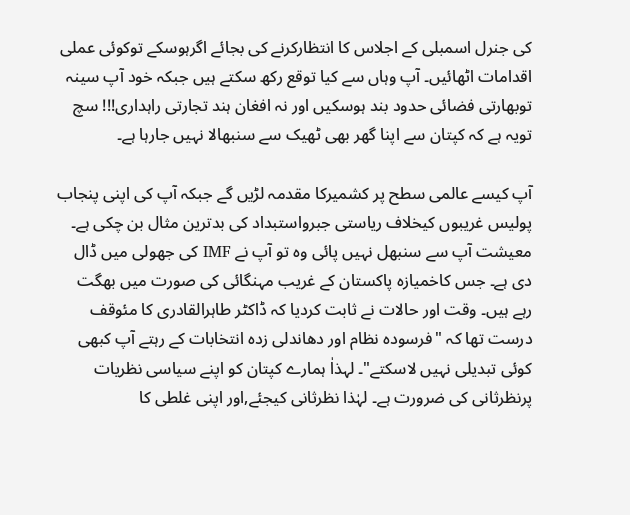کی جنرل اسمبلی کے اجلاس کا انتظارکرنے کی بجائے اگرہوسکے توکوئی عملی اقدامات اٹھائیں۔ آپ وہاں سے کیا توقع رکھ سکتے ہیں جبکہ خود آپ سینہ توبھارتی فضائی حدود بند ہوسکیں اور نہ افغان ہند تجارتی راہداری!!! سچ تویہ ہے کہ کپتان سے اپنا گھر بھی ٹھیک سے سنبھالا نہیں جارہا ہے۔

آپ کیسے عالمی سطح پر کشمیرکا مقدمہ لڑیں گے جبکہ آپ کی اپنی پنجاب پولیس غریبوں کیخلاف ریاستی جبرواستبداد کی بدترین مثال بن چکی ہے۔
معیشت آپ سے سنبھل نہیں پائی وہ تو آپ نے IMF کی جھولی میں ڈال دی ہے۔ جس کاخمیازہ پاکستان کے غریب مہنگائی کی صورت میں بھگت رہے ہیں۔ وقت اور حالات نے ثابت کردیا کہ ڈاکٹر طاہرالقادری کا مئوقف درست تھا کہ "فرسودہ نظام اور دھاندلی زدہ انتخابات کے رہتے آپ کبھی کوئی تبدیلی نہیں لاسکتے"۔ لہذاٰ ہمارے کپتان کو اپنے سیاسی نظریات پرنظرثانی کی ضرورت ہے۔ لہٰذا نظرثانی کیجئے,اور اپنی غلطی کا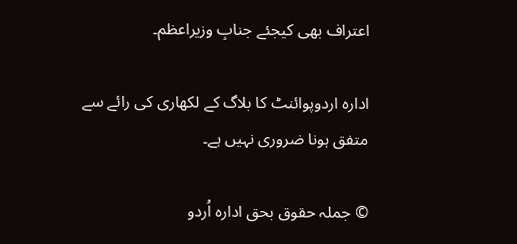اعتراف بھی کیجئے جنابِ وزیراعظم۔

ادارہ اردوپوائنٹ کا بلاگ کے لکھاری کی رائے سے متفق ہونا ضروری نہیں ہے۔

© جملہ حقوق بحق ادارہ اُردو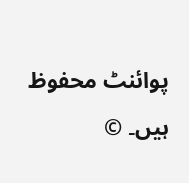پوائنٹ محفوظ ہیں۔ ©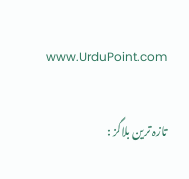www.UrduPoint.com

تازہ ترین بلاگز :